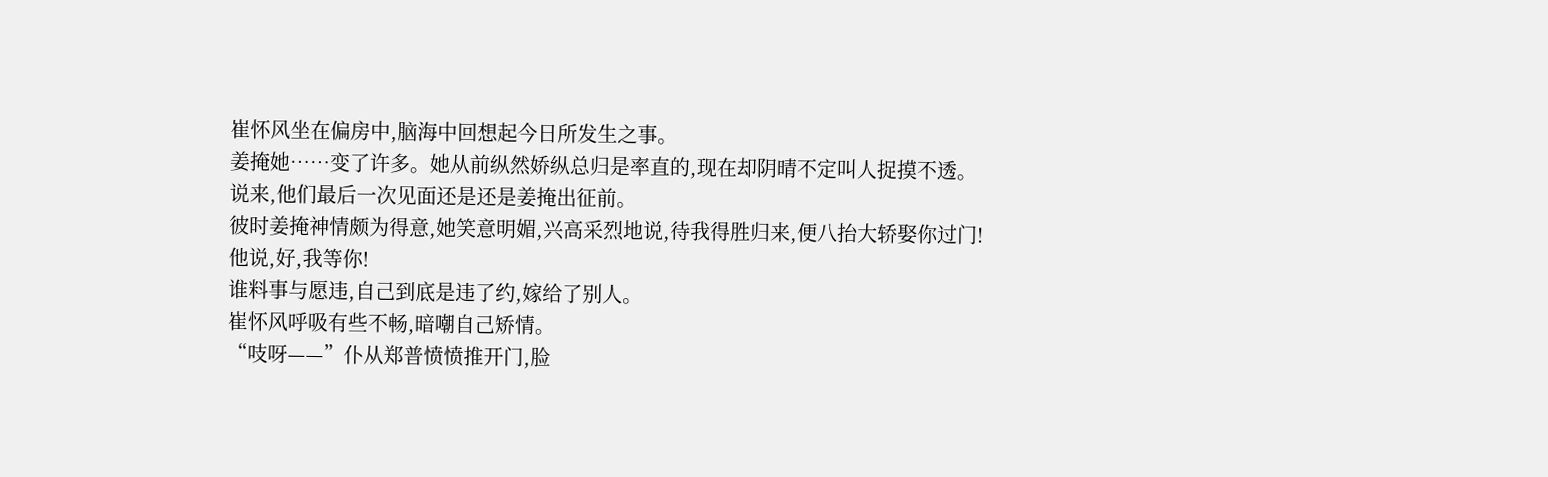崔怀风坐在偏房中,脑海中回想起今日所发生之事。
姜掩她……变了许多。她从前纵然娇纵总归是率直的,现在却阴晴不定叫人捉摸不透。
说来,他们最后一次见面还是还是姜掩出征前。
彼时姜掩神情颇为得意,她笑意明媚,兴高采烈地说,待我得胜归来,便八抬大轿娶你过门!
他说,好,我等你!
谁料事与愿违,自己到底是违了约,嫁给了别人。
崔怀风呼吸有些不畅,暗嘲自己矫情。
“吱呀——”仆从郑普愤愤推开门,脸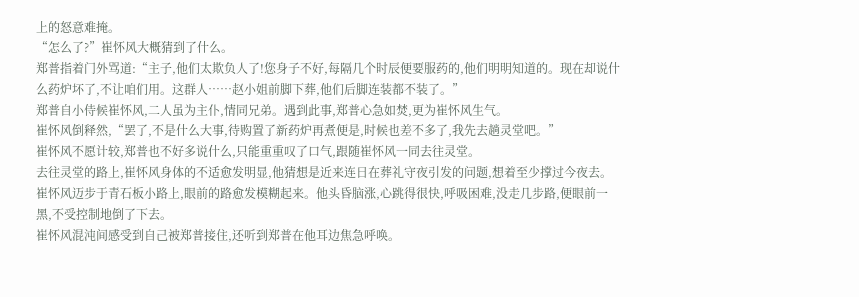上的怒意难掩。
“怎么了?”崔怀风大概猜到了什么。
郑普指着门外骂道:“主子,他们太欺负人了!您身子不好,每隔几个时辰便要服药的,他们明明知道的。现在却说什么药炉坏了,不让咱们用。这群人……赵小姐前脚下葬,他们后脚连装都不装了。”
郑普自小侍候崔怀风,二人虽为主仆,情同兄弟。遇到此事,郑普心急如焚,更为崔怀风生气。
崔怀风倒释然,“罢了,不是什么大事,待购置了新药炉再煮便是,时候也差不多了,我先去趟灵堂吧。”
崔怀风不愿计较,郑普也不好多说什么,只能重重叹了口气,跟随崔怀风一同去往灵堂。
去往灵堂的路上,崔怀风身体的不适愈发明显,他猜想是近来连日在葬礼守夜引发的问题,想着至少撑过今夜去。
崔怀风迈步于青石板小路上,眼前的路愈发模糊起来。他头昏脑涨,心跳得很快,呼吸困难,没走几步路,便眼前一黑,不受控制地倒了下去。
崔怀风混沌间感受到自己被郑普接住,还听到郑普在他耳边焦急呼唤。